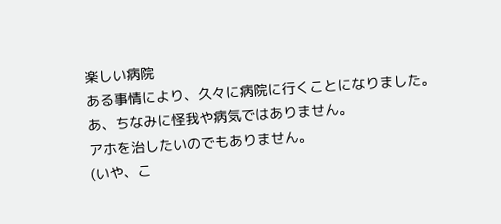楽しい病院
ある事情により、久々に病院に行くことになりました。
あ、ちなみに怪我や病気ではありません。
アホを治したいのでもありません。
(いや、こ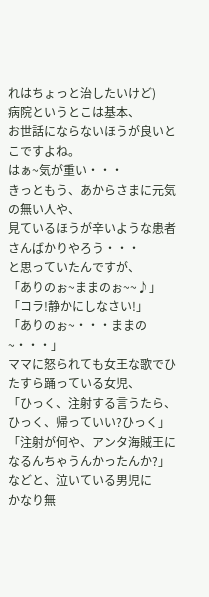れはちょっと治したいけど)
病院というとこは基本、
お世話にならないほうが良いとこですよね。
はぁ~気が重い・・・
きっともう、あからさまに元気の無い人や、
見ているほうが辛いような患者さんばかりやろう・・・
と思っていたんですが、
「ありのぉ~ままのぉ~~♪」
「コラ!静かにしなさい!」
「ありのぉ~・・・ままの~・・・」
ママに怒られても女王な歌でひたすら踊っている女児、
「ひっく、注射する言うたら、ひっく、帰っていい?ひっく」
「注射が何や、アンタ海賊王になるんちゃうんかったんか?」
などと、泣いている男児に
かなり無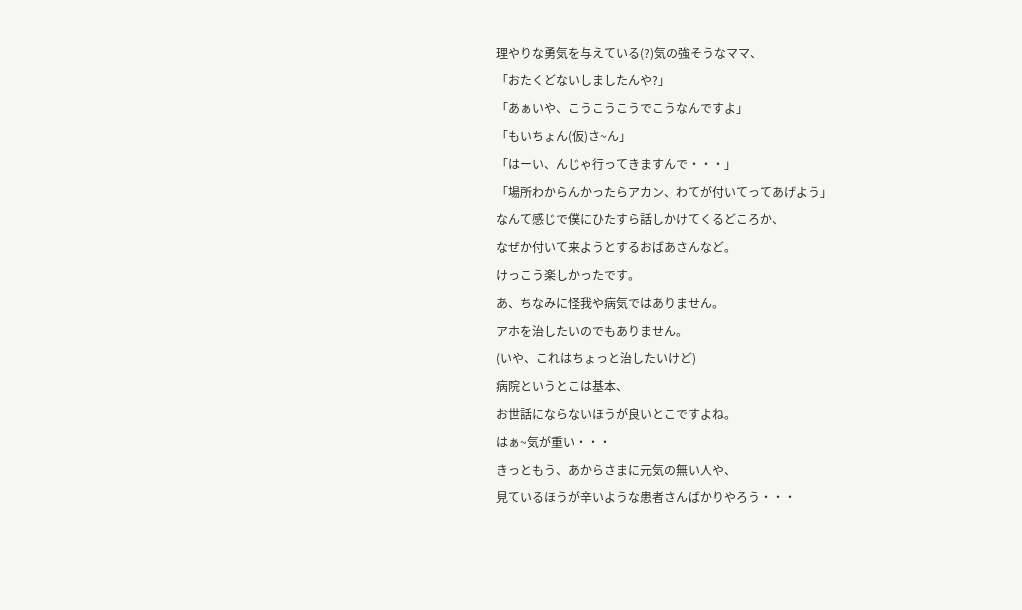理やりな勇気を与えている(?)気の強そうなママ、
「おたくどないしましたんや?」
「あぁいや、こうこうこうでこうなんですよ」
「もいちょん(仮)さ~ん」
「はーい、んじゃ行ってきますんで・・・」
「場所わからんかったらアカン、わてが付いてってあげよう」
なんて感じで僕にひたすら話しかけてくるどころか、
なぜか付いて来ようとするおばあさんなど。
けっこう楽しかったです。
あ、ちなみに怪我や病気ではありません。
アホを治したいのでもありません。
(いや、これはちょっと治したいけど)
病院というとこは基本、
お世話にならないほうが良いとこですよね。
はぁ~気が重い・・・
きっともう、あからさまに元気の無い人や、
見ているほうが辛いような患者さんばかりやろう・・・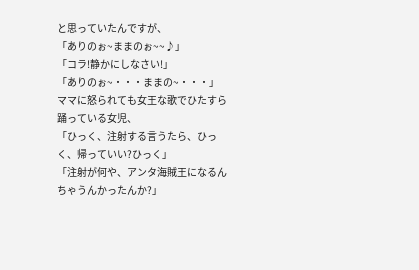と思っていたんですが、
「ありのぉ~ままのぉ~~♪」
「コラ!静かにしなさい!」
「ありのぉ~・・・ままの~・・・」
ママに怒られても女王な歌でひたすら踊っている女児、
「ひっく、注射する言うたら、ひっく、帰っていい?ひっく」
「注射が何や、アンタ海賊王になるんちゃうんかったんか?」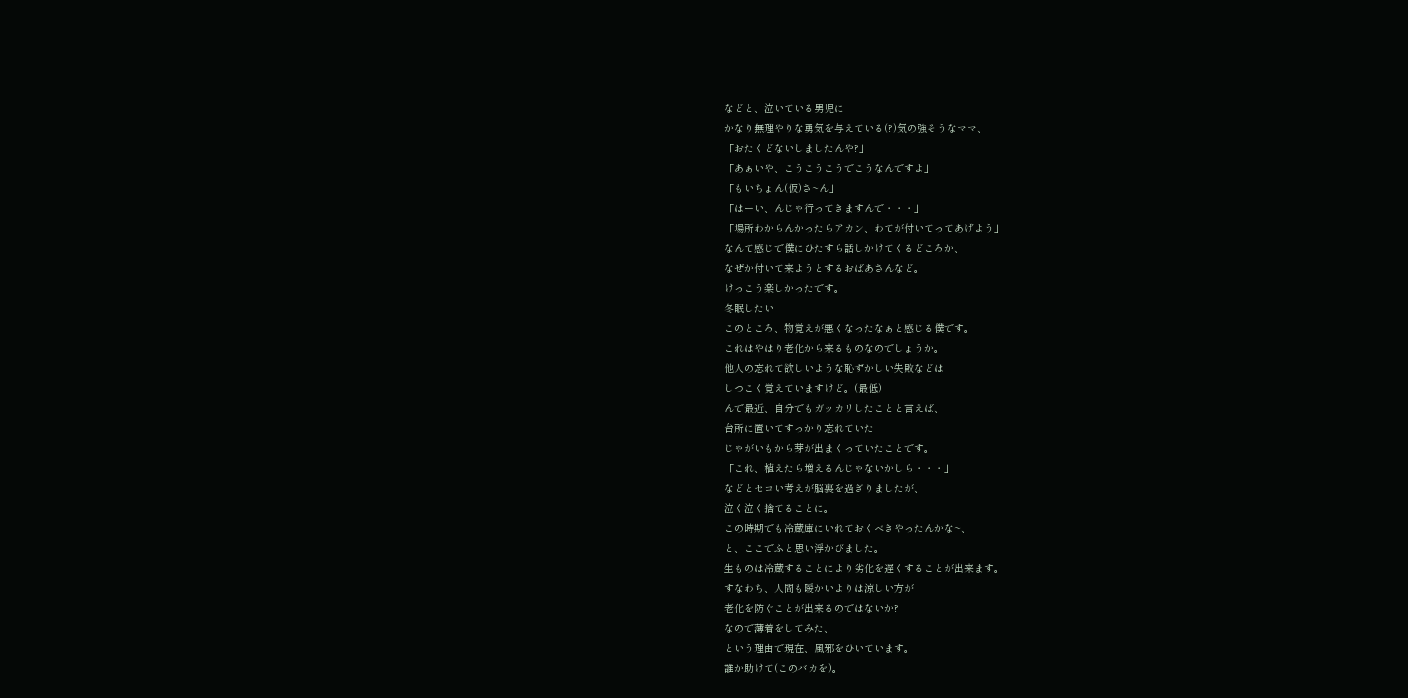などと、泣いている男児に
かなり無理やりな勇気を与えている(?)気の強そうなママ、
「おたくどないしましたんや?」
「あぁいや、こうこうこうでこうなんですよ」
「もいちょん(仮)さ~ん」
「はーい、んじゃ行ってきますんで・・・」
「場所わからんかったらアカン、わてが付いてってあげよう」
なんて感じで僕にひたすら話しかけてくるどころか、
なぜか付いて来ようとするおばあさんなど。
けっこう楽しかったです。
冬眠したい
このところ、物覚えが悪くなったなぁと感じる僕です。
これはやはり老化から来るものなのでしょうか。
他人の忘れて欲しいような恥ずかしい失敗などは
しつこく覚えていますけど。(最低)
んで最近、自分でもガッカリしたことと言えば、
台所に置いてすっかり忘れていた
じゃがいもから芽が出まくっていたことです。
「これ、植えたら増えるんじゃないかしら・・・」
などとセコい考えが脳裏を過ぎりましたが、
泣く泣く捨てることに。
この時期でも冷蔵庫にいれておくべきやったんかな~、
と、ここでふと思い浮かびました。
生ものは冷蔵することにより劣化を遅くすることが出来ます。
すなわち、人間も暖かいよりは涼しい方が
老化を防ぐことが出来るのではないか?
なので薄着をしてみた、
という理由で現在、風邪をひいています。
誰か助けて(このバカを)。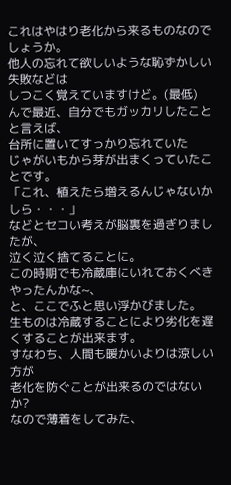これはやはり老化から来るものなのでしょうか。
他人の忘れて欲しいような恥ずかしい失敗などは
しつこく覚えていますけど。(最低)
んで最近、自分でもガッカリしたことと言えば、
台所に置いてすっかり忘れていた
じゃがいもから芽が出まくっていたことです。
「これ、植えたら増えるんじゃないかしら・・・」
などとセコい考えが脳裏を過ぎりましたが、
泣く泣く捨てることに。
この時期でも冷蔵庫にいれておくべきやったんかな~、
と、ここでふと思い浮かびました。
生ものは冷蔵することにより劣化を遅くすることが出来ます。
すなわち、人間も暖かいよりは涼しい方が
老化を防ぐことが出来るのではないか?
なので薄着をしてみた、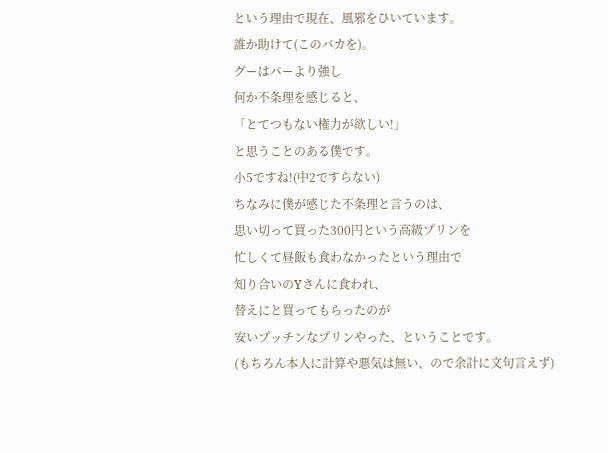という理由で現在、風邪をひいています。
誰か助けて(このバカを)。
グーはパーより強し
何か不条理を感じると、
「とてつもない権力が欲しい!」
と思うことのある僕です。
小5ですね!(中2ですらない)
ちなみに僕が感じた不条理と言うのは、
思い切って買った300円という高級プリンを
忙しくて昼飯も食わなかったという理由で
知り合いのYさんに食われ、
替えにと買ってもらったのが
安いプッチンなプリンやった、ということです。
(もちろん本人に計算や悪気は無い、ので余計に文句言えず)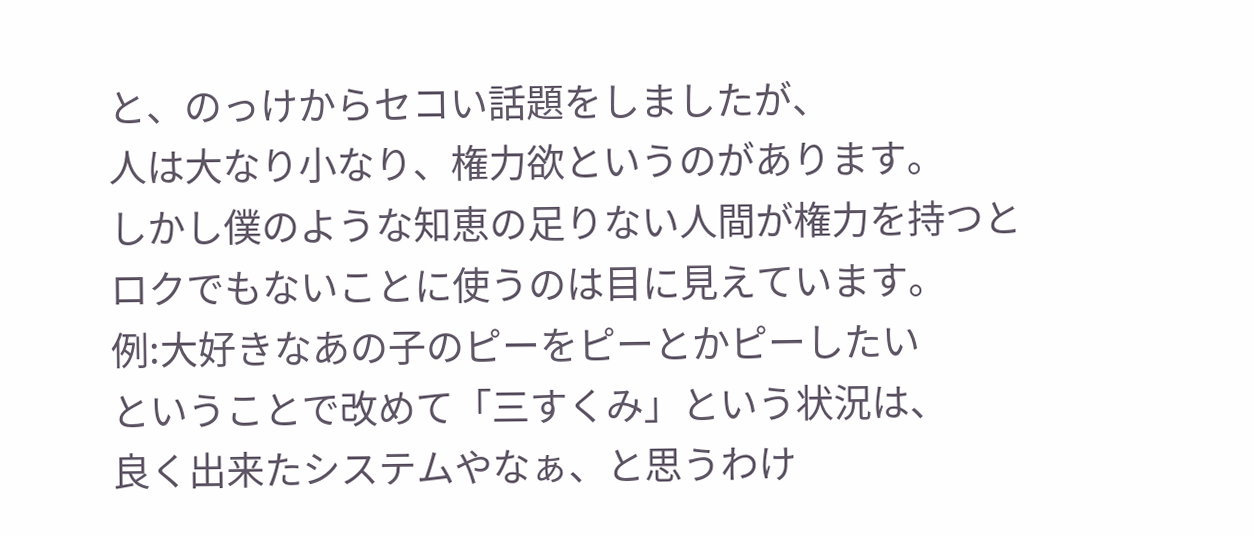と、のっけからセコい話題をしましたが、
人は大なり小なり、権力欲というのがあります。
しかし僕のような知恵の足りない人間が権力を持つと
ロクでもないことに使うのは目に見えています。
例:大好きなあの子のピーをピーとかピーしたい
ということで改めて「三すくみ」という状況は、
良く出来たシステムやなぁ、と思うわけ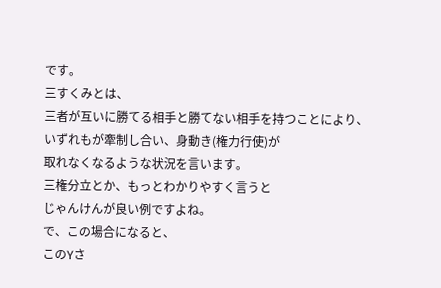です。
三すくみとは、
三者が互いに勝てる相手と勝てない相手を持つことにより、
いずれもが牽制し合い、身動き(権力行使)が
取れなくなるような状況を言います。
三権分立とか、もっとわかりやすく言うと
じゃんけんが良い例ですよね。
で、この場合になると、
このYさ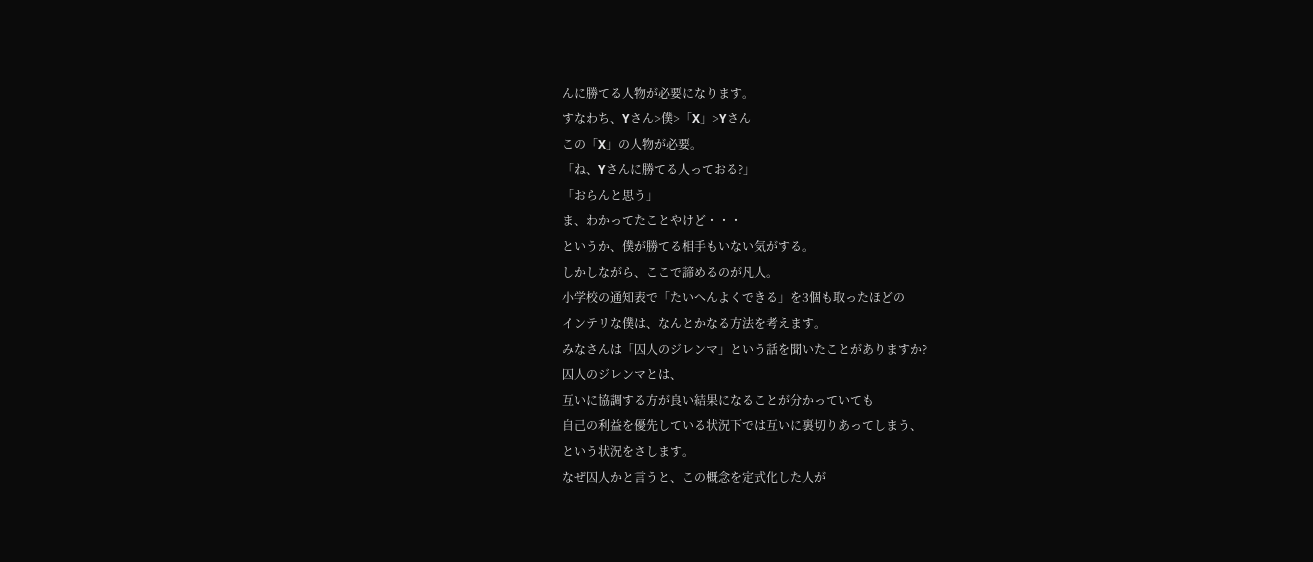んに勝てる人物が必要になります。
すなわち、Yさん>僕>「X」>Yさん
この「X」の人物が必要。
「ね、Yさんに勝てる人っておる?」
「おらんと思う」
ま、わかってたことやけど・・・
というか、僕が勝てる相手もいない気がする。
しかしながら、ここで諦めるのが凡人。
小学校の通知表で「たいへんよくできる」を3個も取ったほどの
インテリな僕は、なんとかなる方法を考えます。
みなさんは「囚人のジレンマ」という話を聞いたことがありますか?
囚人のジレンマとは、
互いに協調する方が良い結果になることが分かっていても
自己の利益を優先している状況下では互いに裏切りあってしまう、
という状況をさします。
なぜ囚人かと言うと、この概念を定式化した人が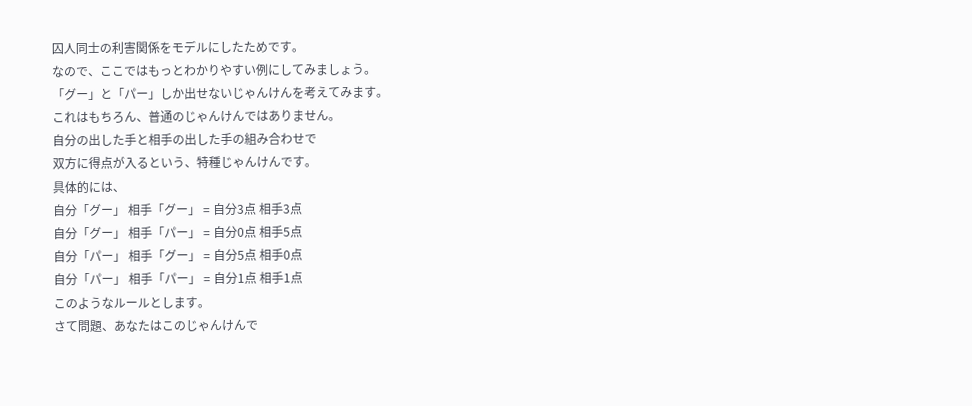囚人同士の利害関係をモデルにしたためです。
なので、ここではもっとわかりやすい例にしてみましょう。
「グー」と「パー」しか出せないじゃんけんを考えてみます。
これはもちろん、普通のじゃんけんではありません。
自分の出した手と相手の出した手の組み合わせで
双方に得点が入るという、特種じゃんけんです。
具体的には、
自分「グー」 相手「グー」 = 自分3点 相手3点
自分「グー」 相手「パー」 = 自分0点 相手5点
自分「パー」 相手「グー」 = 自分5点 相手0点
自分「パー」 相手「パー」 = 自分1点 相手1点
このようなルールとします。
さて問題、あなたはこのじゃんけんで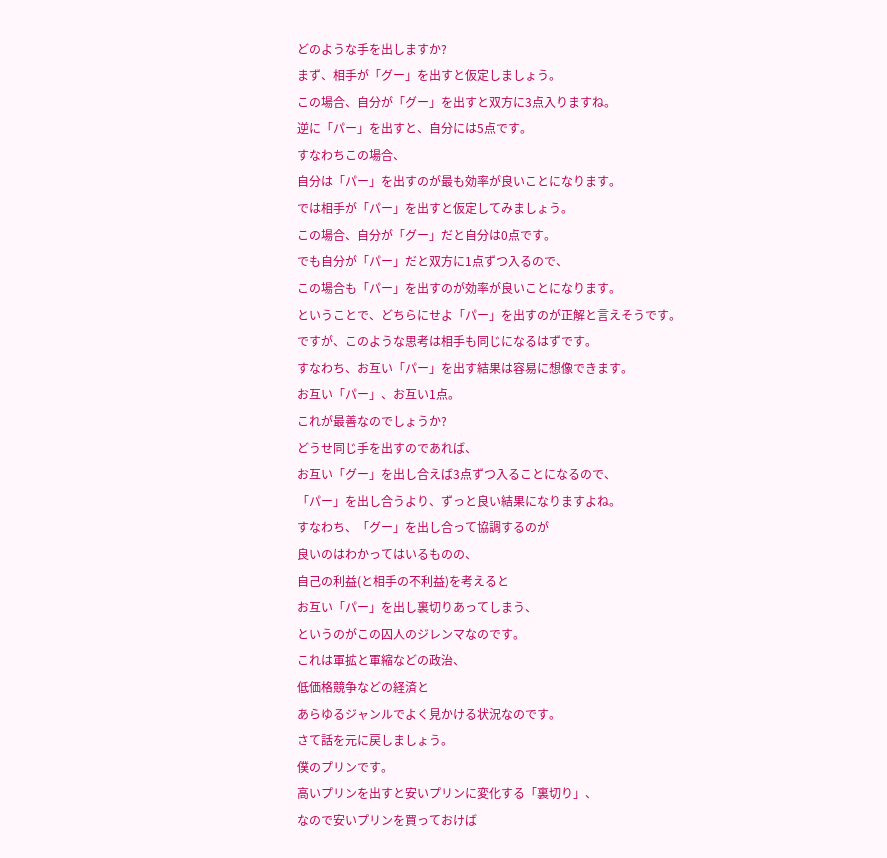どのような手を出しますか?
まず、相手が「グー」を出すと仮定しましょう。
この場合、自分が「グー」を出すと双方に3点入りますね。
逆に「パー」を出すと、自分には5点です。
すなわちこの場合、
自分は「パー」を出すのが最も効率が良いことになります。
では相手が「パー」を出すと仮定してみましょう。
この場合、自分が「グー」だと自分は0点です。
でも自分が「パー」だと双方に1点ずつ入るので、
この場合も「パー」を出すのが効率が良いことになります。
ということで、どちらにせよ「パー」を出すのが正解と言えそうです。
ですが、このような思考は相手も同じになるはずです。
すなわち、お互い「パー」を出す結果は容易に想像できます。
お互い「パー」、お互い1点。
これが最善なのでしょうか?
どうせ同じ手を出すのであれば、
お互い「グー」を出し合えば3点ずつ入ることになるので、
「パー」を出し合うより、ずっと良い結果になりますよね。
すなわち、「グー」を出し合って協調するのが
良いのはわかってはいるものの、
自己の利益(と相手の不利益)を考えると
お互い「パー」を出し裏切りあってしまう、
というのがこの囚人のジレンマなのです。
これは軍拡と軍縮などの政治、
低価格競争などの経済と
あらゆるジャンルでよく見かける状況なのです。
さて話を元に戻しましょう。
僕のプリンです。
高いプリンを出すと安いプリンに変化する「裏切り」、
なので安いプリンを買っておけば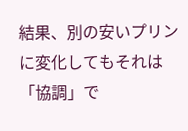結果、別の安いプリンに変化してもそれは「協調」で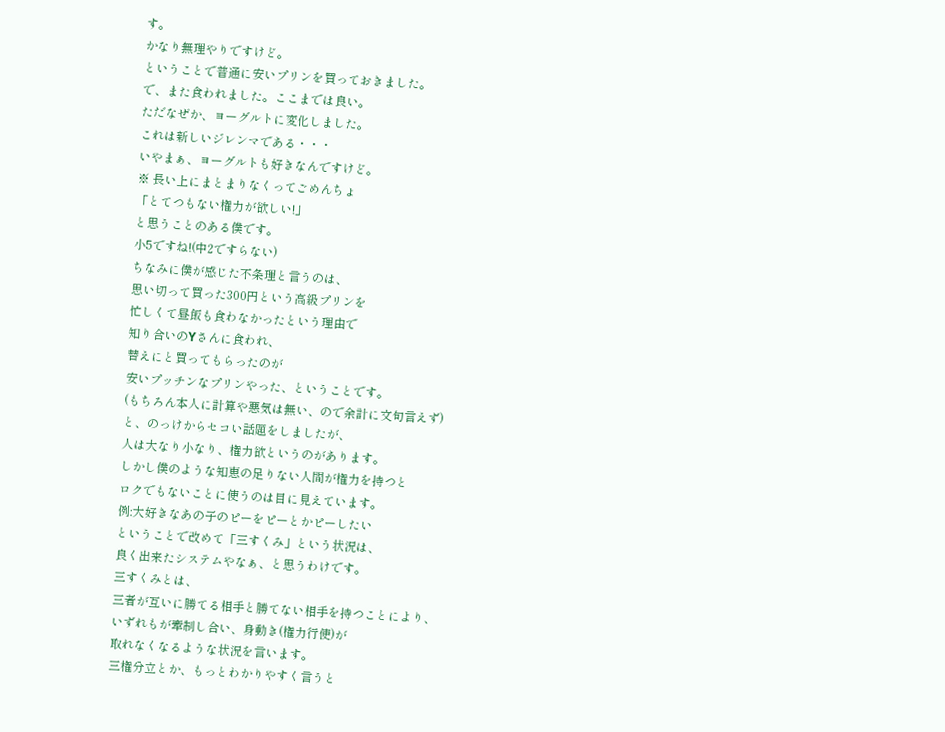す。
かなり無理やりですけど。
ということで普通に安いプリンを買っておきました。
で、また食われました。ここまでは良い。
ただなぜか、ヨーグルトに変化しました。
これは新しいジレンマである・・・
いやまぁ、ヨーグルトも好きなんですけど。
※ 長い上にまとまりなくってごめんちょ
「とてつもない権力が欲しい!」
と思うことのある僕です。
小5ですね!(中2ですらない)
ちなみに僕が感じた不条理と言うのは、
思い切って買った300円という高級プリンを
忙しくて昼飯も食わなかったという理由で
知り合いのYさんに食われ、
替えにと買ってもらったのが
安いプッチンなプリンやった、ということです。
(もちろん本人に計算や悪気は無い、ので余計に文句言えず)
と、のっけからセコい話題をしましたが、
人は大なり小なり、権力欲というのがあります。
しかし僕のような知恵の足りない人間が権力を持つと
ロクでもないことに使うのは目に見えています。
例:大好きなあの子のピーをピーとかピーしたい
ということで改めて「三すくみ」という状況は、
良く出来たシステムやなぁ、と思うわけです。
三すくみとは、
三者が互いに勝てる相手と勝てない相手を持つことにより、
いずれもが牽制し合い、身動き(権力行使)が
取れなくなるような状況を言います。
三権分立とか、もっとわかりやすく言うと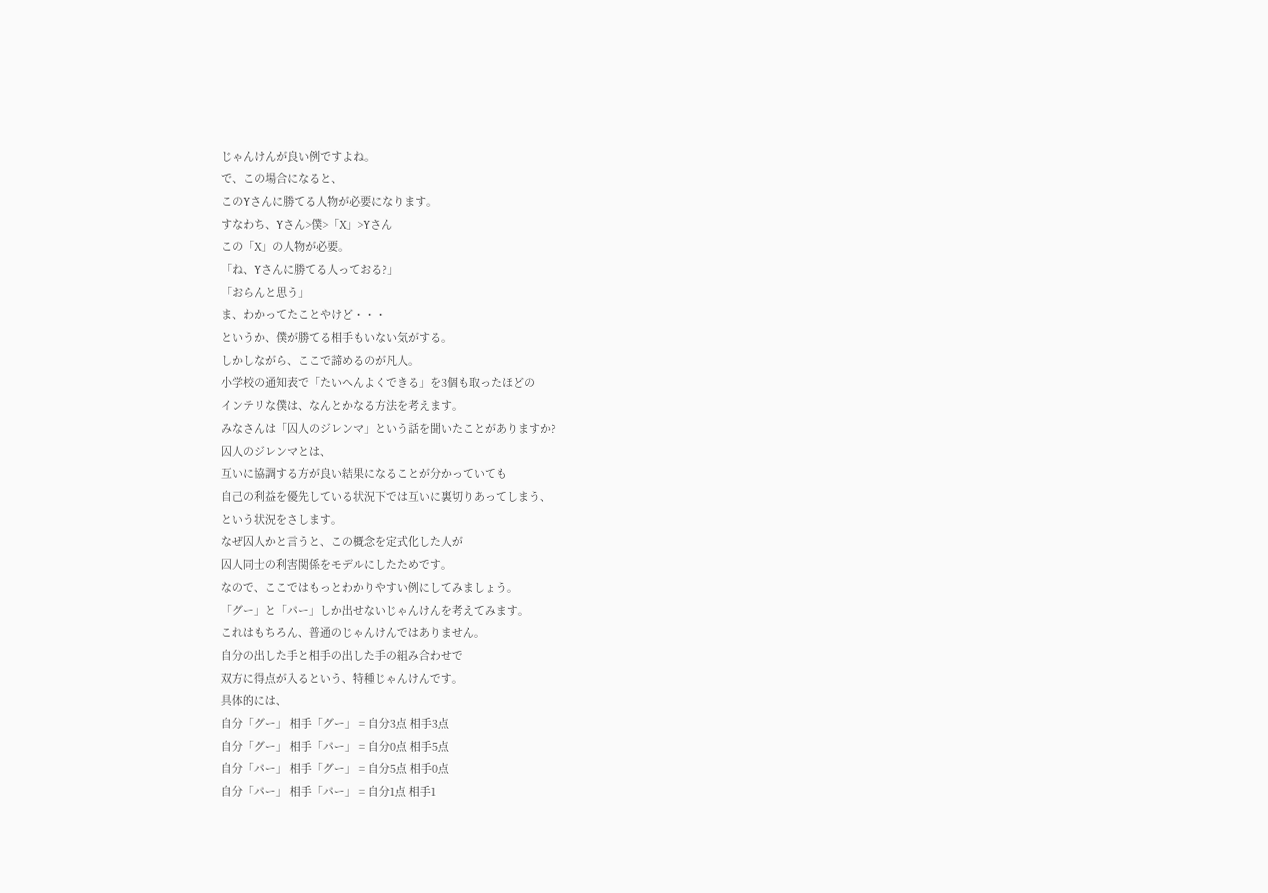じゃんけんが良い例ですよね。
で、この場合になると、
このYさんに勝てる人物が必要になります。
すなわち、Yさん>僕>「X」>Yさん
この「X」の人物が必要。
「ね、Yさんに勝てる人っておる?」
「おらんと思う」
ま、わかってたことやけど・・・
というか、僕が勝てる相手もいない気がする。
しかしながら、ここで諦めるのが凡人。
小学校の通知表で「たいへんよくできる」を3個も取ったほどの
インテリな僕は、なんとかなる方法を考えます。
みなさんは「囚人のジレンマ」という話を聞いたことがありますか?
囚人のジレンマとは、
互いに協調する方が良い結果になることが分かっていても
自己の利益を優先している状況下では互いに裏切りあってしまう、
という状況をさします。
なぜ囚人かと言うと、この概念を定式化した人が
囚人同士の利害関係をモデルにしたためです。
なので、ここではもっとわかりやすい例にしてみましょう。
「グー」と「パー」しか出せないじゃんけんを考えてみます。
これはもちろん、普通のじゃんけんではありません。
自分の出した手と相手の出した手の組み合わせで
双方に得点が入るという、特種じゃんけんです。
具体的には、
自分「グー」 相手「グー」 = 自分3点 相手3点
自分「グー」 相手「パー」 = 自分0点 相手5点
自分「パー」 相手「グー」 = 自分5点 相手0点
自分「パー」 相手「パー」 = 自分1点 相手1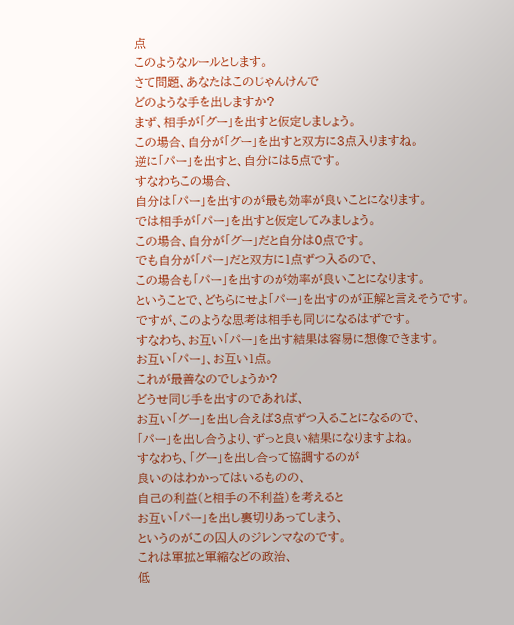点
このようなルールとします。
さて問題、あなたはこのじゃんけんで
どのような手を出しますか?
まず、相手が「グー」を出すと仮定しましょう。
この場合、自分が「グー」を出すと双方に3点入りますね。
逆に「パー」を出すと、自分には5点です。
すなわちこの場合、
自分は「パー」を出すのが最も効率が良いことになります。
では相手が「パー」を出すと仮定してみましょう。
この場合、自分が「グー」だと自分は0点です。
でも自分が「パー」だと双方に1点ずつ入るので、
この場合も「パー」を出すのが効率が良いことになります。
ということで、どちらにせよ「パー」を出すのが正解と言えそうです。
ですが、このような思考は相手も同じになるはずです。
すなわち、お互い「パー」を出す結果は容易に想像できます。
お互い「パー」、お互い1点。
これが最善なのでしょうか?
どうせ同じ手を出すのであれば、
お互い「グー」を出し合えば3点ずつ入ることになるので、
「パー」を出し合うより、ずっと良い結果になりますよね。
すなわち、「グー」を出し合って協調するのが
良いのはわかってはいるものの、
自己の利益(と相手の不利益)を考えると
お互い「パー」を出し裏切りあってしまう、
というのがこの囚人のジレンマなのです。
これは軍拡と軍縮などの政治、
低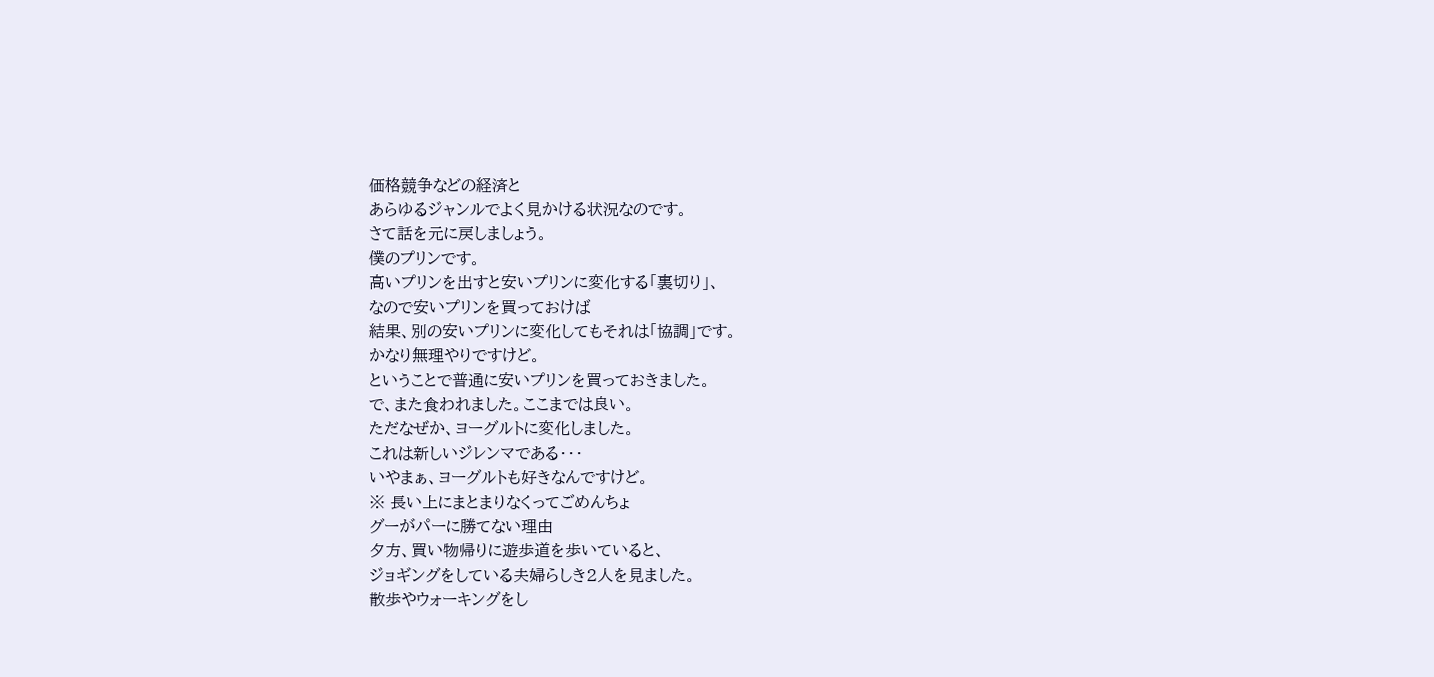価格競争などの経済と
あらゆるジャンルでよく見かける状況なのです。
さて話を元に戻しましょう。
僕のプリンです。
高いプリンを出すと安いプリンに変化する「裏切り」、
なので安いプリンを買っておけば
結果、別の安いプリンに変化してもそれは「協調」です。
かなり無理やりですけど。
ということで普通に安いプリンを買っておきました。
で、また食われました。ここまでは良い。
ただなぜか、ヨーグルトに変化しました。
これは新しいジレンマである・・・
いやまぁ、ヨーグルトも好きなんですけど。
※ 長い上にまとまりなくってごめんちょ
グーがパーに勝てない理由
夕方、買い物帰りに遊歩道を歩いていると、
ジョギングをしている夫婦らしき2人を見ました。
散歩やウォーキングをし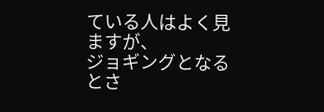ている人はよく見ますが、
ジョギングとなるとさ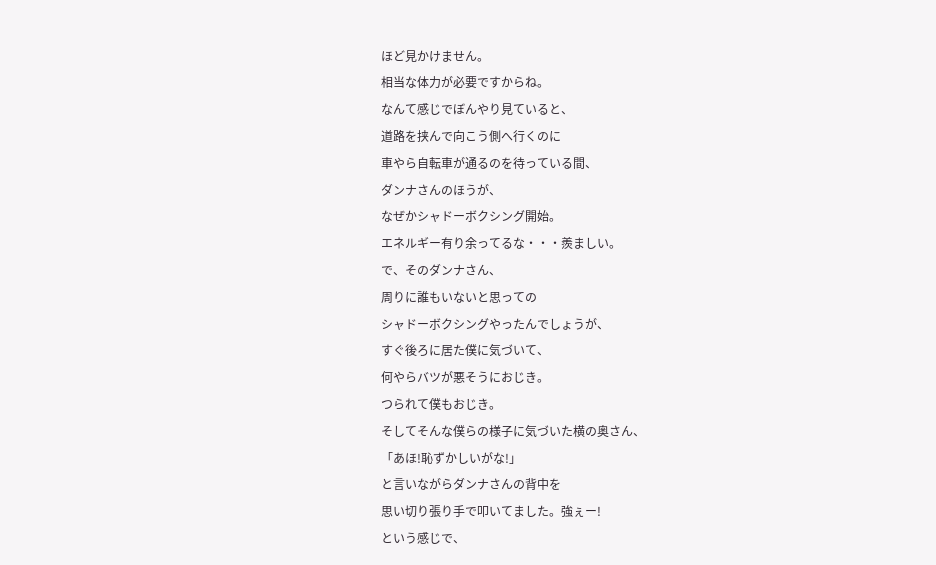ほど見かけません。
相当な体力が必要ですからね。
なんて感じでぼんやり見ていると、
道路を挟んで向こう側へ行くのに
車やら自転車が通るのを待っている間、
ダンナさんのほうが、
なぜかシャドーボクシング開始。
エネルギー有り余ってるな・・・羨ましい。
で、そのダンナさん、
周りに誰もいないと思っての
シャドーボクシングやったんでしょうが、
すぐ後ろに居た僕に気づいて、
何やらバツが悪そうにおじき。
つられて僕もおじき。
そしてそんな僕らの様子に気づいた横の奥さん、
「あほ!恥ずかしいがな!」
と言いながらダンナさんの背中を
思い切り張り手で叩いてました。強ぇー!
という感じで、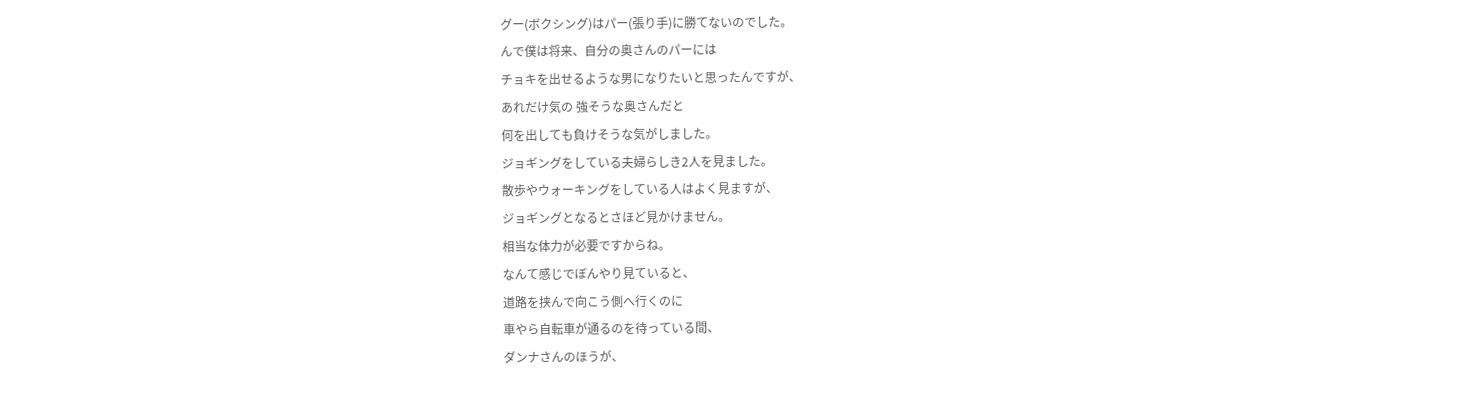グー(ボクシング)はパー(張り手)に勝てないのでした。
んで僕は将来、自分の奥さんのパーには
チョキを出せるような男になりたいと思ったんですが、
あれだけ気の 強そうな奥さんだと
何を出しても負けそうな気がしました。
ジョギングをしている夫婦らしき2人を見ました。
散歩やウォーキングをしている人はよく見ますが、
ジョギングとなるとさほど見かけません。
相当な体力が必要ですからね。
なんて感じでぼんやり見ていると、
道路を挟んで向こう側へ行くのに
車やら自転車が通るのを待っている間、
ダンナさんのほうが、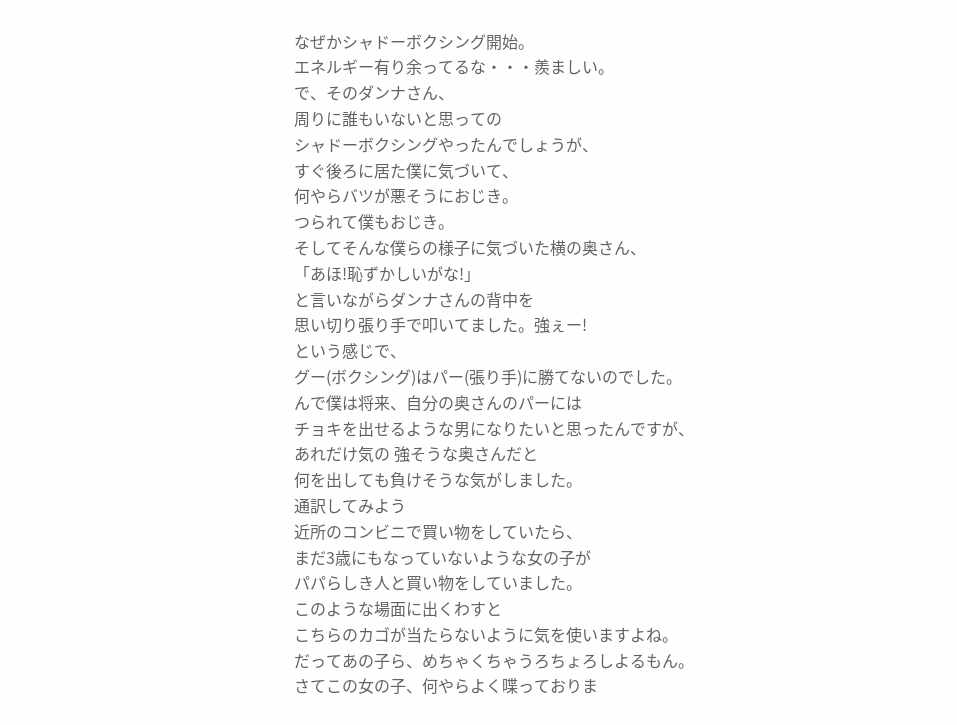なぜかシャドーボクシング開始。
エネルギー有り余ってるな・・・羨ましい。
で、そのダンナさん、
周りに誰もいないと思っての
シャドーボクシングやったんでしょうが、
すぐ後ろに居た僕に気づいて、
何やらバツが悪そうにおじき。
つられて僕もおじき。
そしてそんな僕らの様子に気づいた横の奥さん、
「あほ!恥ずかしいがな!」
と言いながらダンナさんの背中を
思い切り張り手で叩いてました。強ぇー!
という感じで、
グー(ボクシング)はパー(張り手)に勝てないのでした。
んで僕は将来、自分の奥さんのパーには
チョキを出せるような男になりたいと思ったんですが、
あれだけ気の 強そうな奥さんだと
何を出しても負けそうな気がしました。
通訳してみよう
近所のコンビニで買い物をしていたら、
まだ3歳にもなっていないような女の子が
パパらしき人と買い物をしていました。
このような場面に出くわすと
こちらのカゴが当たらないように気を使いますよね。
だってあの子ら、めちゃくちゃうろちょろしよるもん。
さてこの女の子、何やらよく喋っておりま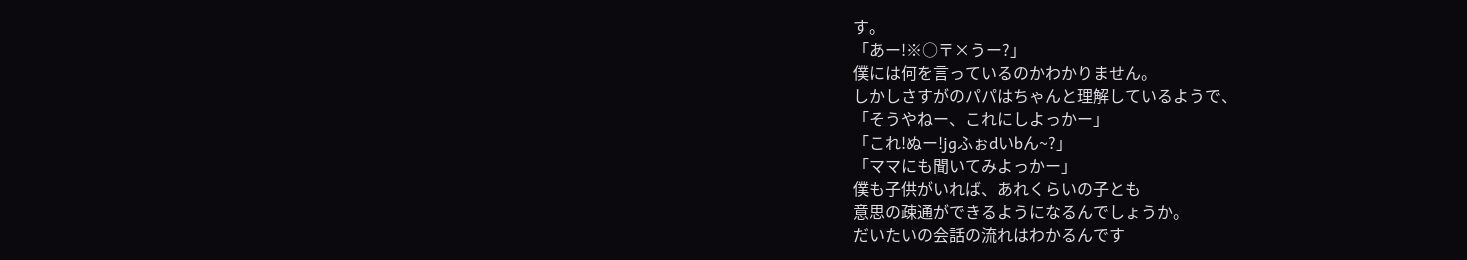す。
「あー!※○〒×うー?」
僕には何を言っているのかわかりません。
しかしさすがのパパはちゃんと理解しているようで、
「そうやねー、これにしよっかー」
「これ!ぬー!jgふぉdいbん~?」
「ママにも聞いてみよっかー」
僕も子供がいれば、あれくらいの子とも
意思の疎通ができるようになるんでしょうか。
だいたいの会話の流れはわかるんです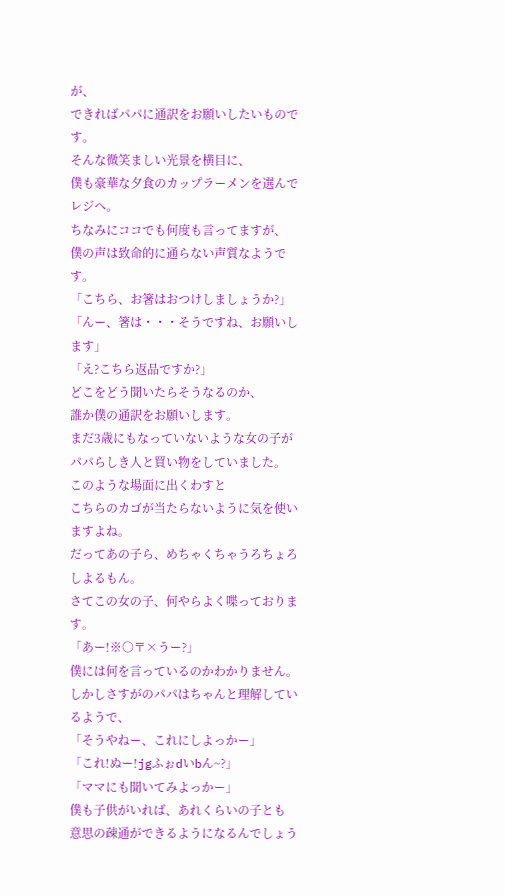が、
できればパパに通訳をお願いしたいものです。
そんな微笑ましい光景を横目に、
僕も豪華な夕食のカップラーメンを選んでレジへ。
ちなみにココでも何度も言ってますが、
僕の声は致命的に通らない声質なようです。
「こちら、お箸はおつけしましょうか?」
「んー、箸は・・・そうですね、お願いします」
「え?こちら返品ですか?」
どこをどう聞いたらそうなるのか、
誰か僕の通訳をお願いします。
まだ3歳にもなっていないような女の子が
パパらしき人と買い物をしていました。
このような場面に出くわすと
こちらのカゴが当たらないように気を使いますよね。
だってあの子ら、めちゃくちゃうろちょろしよるもん。
さてこの女の子、何やらよく喋っております。
「あー!※○〒×うー?」
僕には何を言っているのかわかりません。
しかしさすがのパパはちゃんと理解しているようで、
「そうやねー、これにしよっかー」
「これ!ぬー!jgふぉdいbん~?」
「ママにも聞いてみよっかー」
僕も子供がいれば、あれくらいの子とも
意思の疎通ができるようになるんでしょう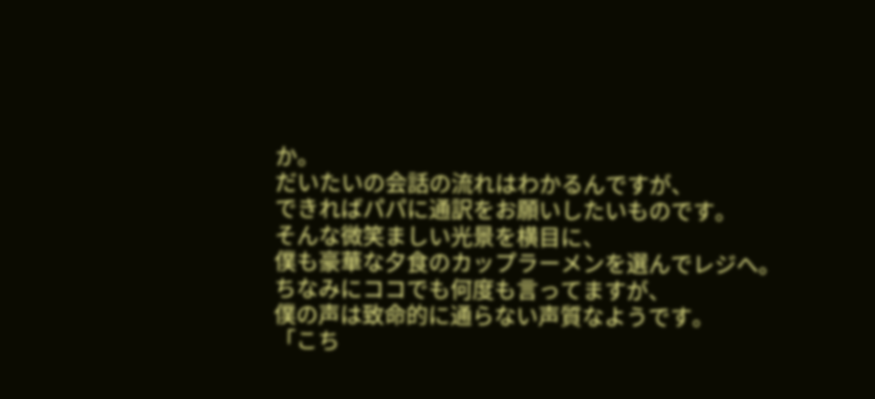か。
だいたいの会話の流れはわかるんですが、
できればパパに通訳をお願いしたいものです。
そんな微笑ましい光景を横目に、
僕も豪華な夕食のカップラーメンを選んでレジへ。
ちなみにココでも何度も言ってますが、
僕の声は致命的に通らない声質なようです。
「こち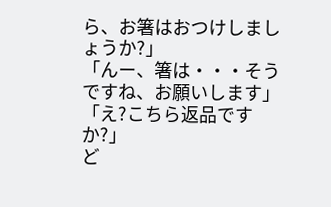ら、お箸はおつけしましょうか?」
「んー、箸は・・・そうですね、お願いします」
「え?こちら返品ですか?」
ど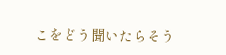こをどう聞いたらそう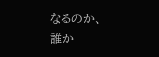なるのか、
誰か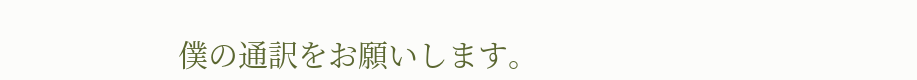僕の通訳をお願いします。